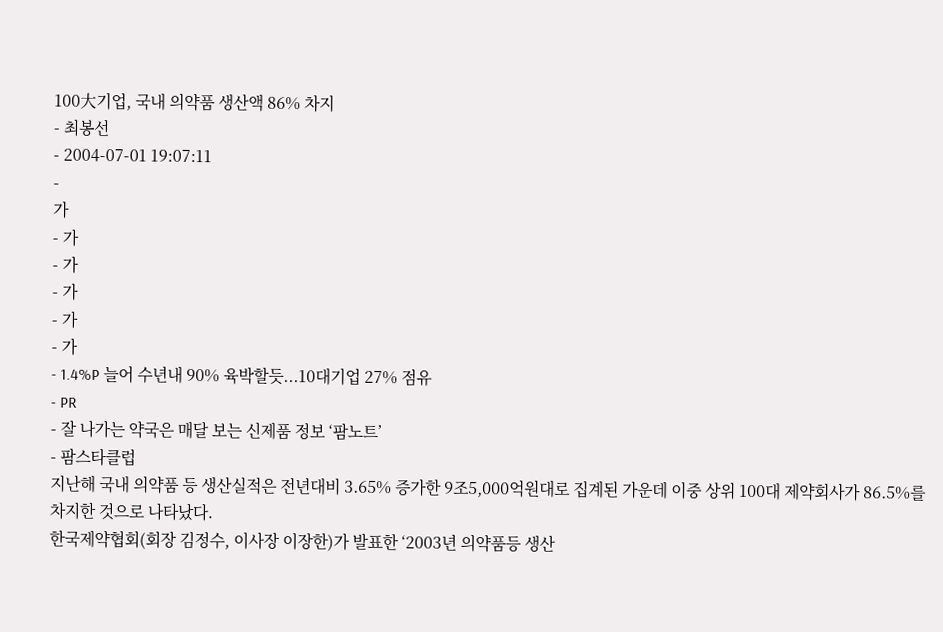100大기업, 국내 의약품 생산액 86% 차지
- 최봉선
- 2004-07-01 19:07:11
-
가
- 가
- 가
- 가
- 가
- 가
- 1.4%P 늘어 수년내 90% 육박할듯...10대기업 27% 점유
- PR
- 잘 나가는 약국은 매달 보는 신제품 정보 ‘팜노트’
- 팜스타클럽
지난해 국내 의약품 등 생산실적은 전년대비 3.65% 증가한 9조5,000억원대로 집계된 가운데 이중 상위 100대 제약회사가 86.5%를 차지한 것으로 나타났다.
한국제약협회(회장 김정수, 이사장 이장한)가 발표한 ‘2003년 의약품등 생산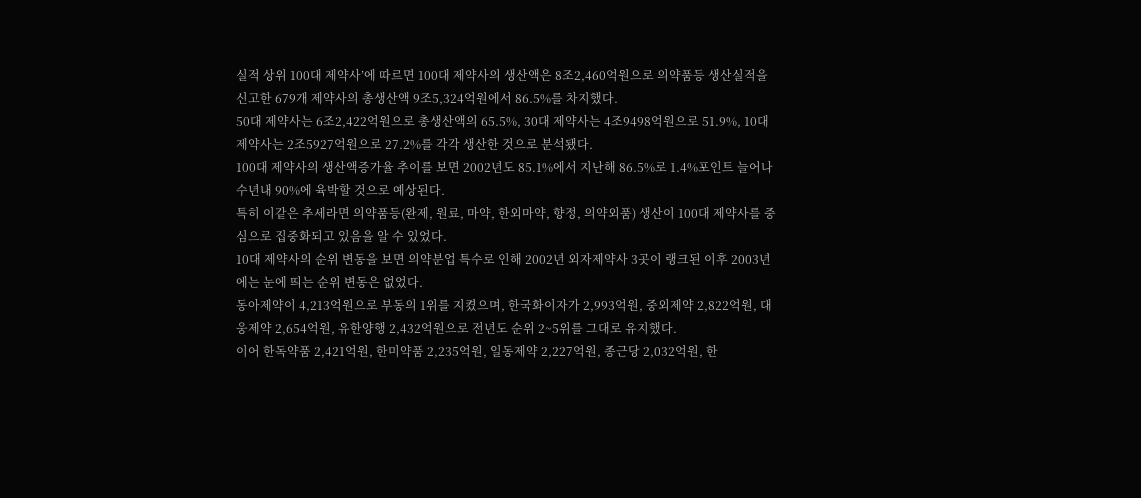실적 상위 100대 제약사’에 따르면 100대 제약사의 생산액은 8조2,460억원으로 의약품등 생산실적을 신고한 679개 제약사의 총생산액 9조5,324억원에서 86.5%를 차지했다.
50대 제약사는 6조2,422억원으로 총생산액의 65.5%, 30대 제약사는 4조9498억원으로 51.9%, 10대 제약사는 2조5927억원으로 27.2%를 각각 생산한 것으로 분석됐다.
100대 제약사의 생산액증가율 추이를 보면 2002년도 85.1%에서 지난해 86.5%로 1.4%포인트 늘어나 수년내 90%에 육박할 것으로 예상된다.
특히 이같은 추세라면 의약품등(완제, 원료, 마약, 한외마약, 향정, 의약외품) 생산이 100대 제약사를 중심으로 집중화되고 있음을 알 수 있었다.
10대 제약사의 순위 변동을 보면 의약분업 특수로 인해 2002년 외자제약사 3곳이 랭크된 이후 2003년에는 눈에 띄는 순위 변동은 없었다.
동아제약이 4,213억원으로 부동의 1위를 지켰으며, 한국화이자가 2,993억원, 중외제약 2,822억원, 대웅제약 2,654억원, 유한양행 2,432억원으로 전년도 순위 2~5위를 그대로 유지했다.
이어 한독약품 2,421억원, 한미약품 2,235억원, 일동제약 2,227억원, 종근당 2,032억원, 한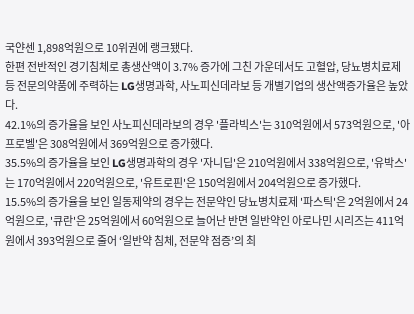국얀센 1,898억원으로 10위권에 랭크됐다.
한편 전반적인 경기침체로 총생산액이 3.7% 증가에 그친 가운데서도 고혈압, 당뇨병치료제 등 전문의약품에 주력하는 LG생명과학, 사노피신데라보 등 개별기업의 생산액증가율은 높았다.
42.1%의 증가율을 보인 사노피신데라보의 경우 '플라빅스'는 310억원에서 573억원으로, '아프로벨'은 308억원에서 369억원으로 증가했다.
35.5%의 증가율을 보인 LG생명과학의 경우 '자니딥'은 210억원에서 338억원으로, '유박스'는 170억원에서 220억원으로, '유트로핀'은 150억원에서 204억원으로 증가했다.
15.5%의 증가율을 보인 일동제약의 경우는 전문약인 당뇨병치료제 '파스틱'은 2억원에서 24억원으로, '큐란'은 25억원에서 60억원으로 늘어난 반면 일반약인 아로나민 시리즈는 411억원에서 393억원으로 줄어 ‘일반약 침체, 전문약 점증’의 최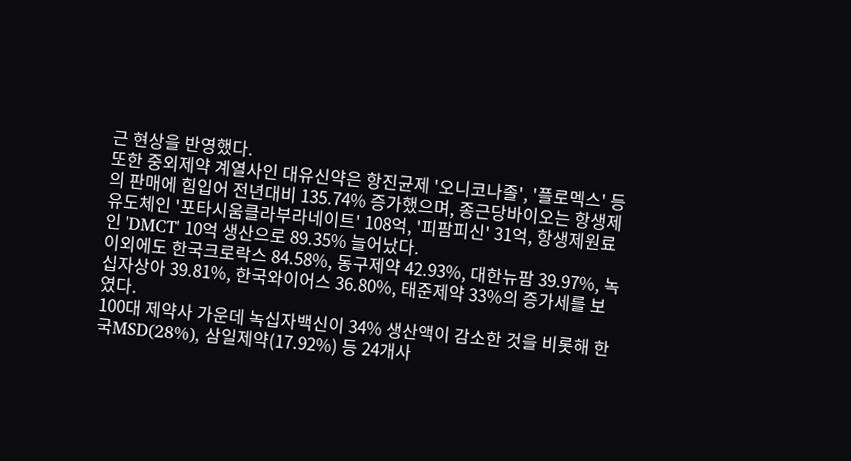근 현상을 반영했다.
또한 중외제약 계열사인 대유신약은 항진균제 '오니코나졸', '플로멕스' 등의 판매에 힘입어 전년대비 135.74% 증가했으며, 종근당바이오는 항생제유도체인 '포타시움클라부라네이트' 108억, '피팜피신' 31억, 항생제원료인 'DMCT' 10억 생산으로 89.35% 늘어났다.
이외에도 한국크로락스 84.58%, 동구제약 42.93%, 대한뉴팜 39.97%, 녹십자상아 39.81%, 한국와이어스 36.80%, 태준제약 33%의 증가세를 보였다.
100대 제약사 가운데 녹십자백신이 34% 생산액이 감소한 것을 비롯해 한국MSD(28%), 삼일제약(17.92%) 등 24개사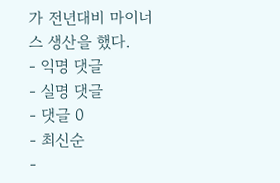가 전년대비 마이너스 생산을 했다.
- 익명 댓글
- 실명 댓글
- 댓글 0
- 최신순
-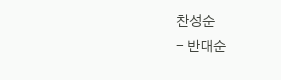찬성순
- 반대순